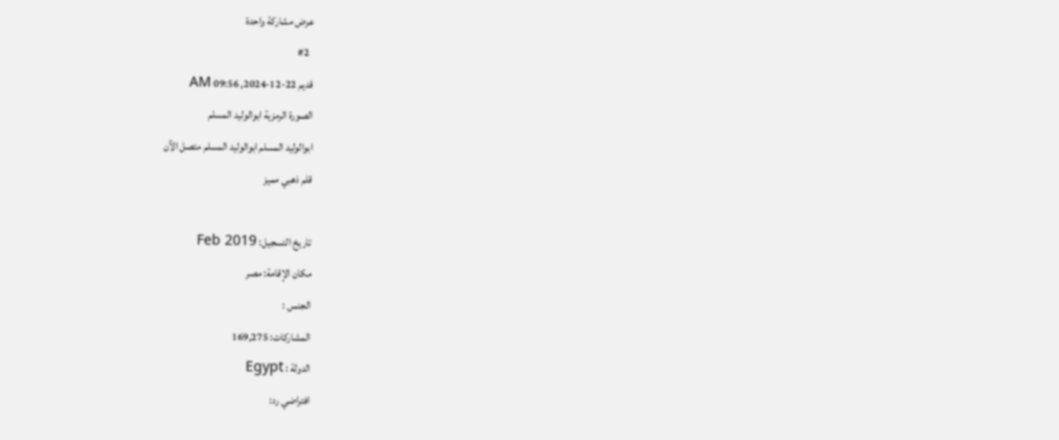عرض مشاركة واحدة
  #2
قديم 22-12-2024, 09:56 AM
الصورة الرمزية ابوالوليد المسلم
ابوالوليد المسلم ابوالوليد المسلم متصل الآن
قلم ذهبي مميز

تاريخ التسجيل: Feb 2019
مكان الإقامة: مصر
الجنس :
المشاركات: 169,275
الدولة : Egypt
افتراضي رد: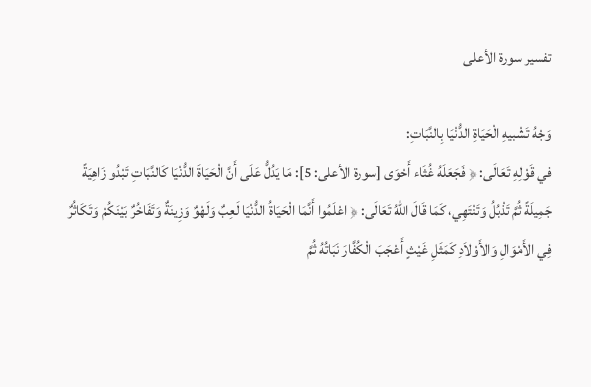تفسير سورة الأعلى

وَجْهُ تَشْبيهِ الْحَيَاةِ الدُّنْيَا بِالنَّبَاتِ:
في قَوْلِهِ تَعَالَى: ﴿ فَجَعَلَهُ غُثَاء أَحْوَى [سورة الأعلى: 5]: مَا يَدُلُّ عَلَى أَنَّ الْحَيَاةَ الدُّنْيَا كَالنَّبَاتِ تَبْدُو زَاهِيَةً جَمِيلَةً ثُمَّ تَذْبُلُ وَتَنْتَهِي، كَمَا قَالَ اللهُ تَعَالَى: ﴿ اعْلَمُوا أَنَّمَا الْحَيَاةُ الدُّنْيَا لَعِبٌ وَلَهْوٌ وَزِينَةٌ وَتَفَاخُرٌ بَيْنَكُمْ وَتَكَاثُرٌ فِي الأَمْوَالِ وَالأَوْلاَدِ كَمَثَلِ غَيْثٍ أَعْجَبَ الْكُفَّارَ نَبَاتُهُ ثُمَّ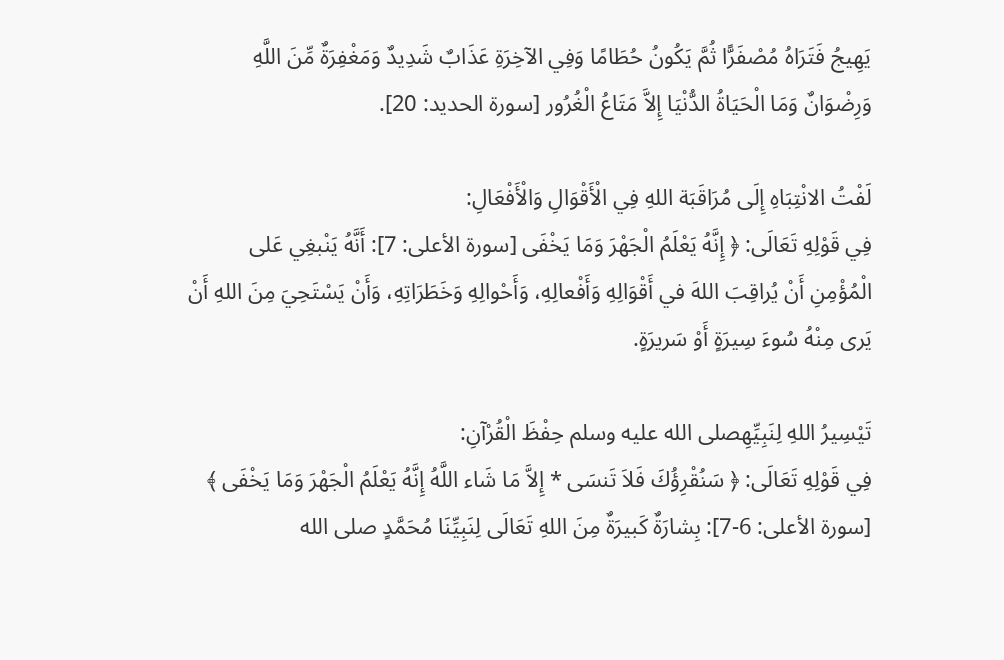يَهِيجُ فَتَرَاهُ مُصْفَرًّا ثُمَّ يَكُونُ حُطَامًا وَفِي الآخِرَةِ عَذَابٌ شَدِيدٌ وَمَغْفِرَةٌ مِّنَ اللَّهِ وَرِضْوَانٌ وَمَا الْحَيَاةُ الدُّنْيَا إِلاَّ مَتَاعُ الْغُرُور [سورة الحديد: 20].

لَفْتُ الانْتِبَاهِ إِلَى مُرَاقَبَة اللهِ فِي الْأَقْوَالِ وَالْأَفْعَالِ:
فِي قَوْلِهِ تَعَالَى: ﴿ إِنَّهُ يَعْلَمُ الْجَهْرَ وَمَا يَخْفَى [سورة الأعلى: 7]: أَنَّهُ يَنْبغِي عَلى الْمُؤْمِنِ أَنْ يُراقِبَ اللهَ في أَقْوَالِهِ وَأَفْعالِهِ، وَأَحْوالِهِ وَخَطَرَاتِهِ، وَأَنْ يَسْتَحِيَ مِنَ اللهِ أَنْ يَرى مِنْهُ سُوءَ سِيرَةٍ أَوْ سَريرَةٍ.

تَيْسِيرُ اللهِ لِنَبِيِّهِصلى الله عليه وسلم حِفْظَ الْقُرْآنِ:
فِي قَوْلِهِ تَعَالَى: ﴿ سَنُقْرِؤُكَ فَلاَ تَنسَى * إِلاَّ مَا شَاء اللَّهُ إِنَّهُ يَعْلَمُ الْجَهْرَ وَمَا يَخْفَى ﴾ [سورة الأعلى: 6-7]: بِشارَةٌ كَبيرَةٌ مِنَ اللهِ تَعَالَى لِنَبِيِّنَا مُحَمَّدٍ صلى الله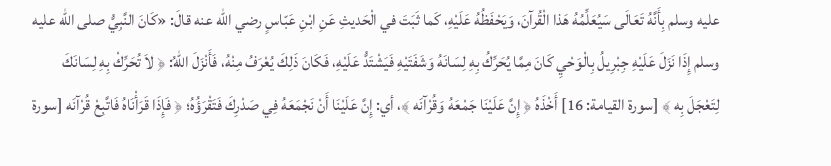عليه وسلم بِأَنَّهُ تَعَالَى سَيُعَلِّمُهُ هَذا الْقُرآنَ، وَيَحْفَظُهُ عَلَيْهِ، كَما ثَبَتَ في الْحَديثِ عَنِ ابْنِ عَبّاسٍ رضي الله عنه قالَ: «كَانَ النَّبِيُّ صلى الله عليه وسلم إِذَا نَزَلَ عَلَيْهِ جِبْرِيلُ بِالْوَحْيِ كَانَ مِمَّا يُحَرِّكُ بِهِ لِسَانَهُ وَشَفَتَيْهِ فَيَشْتَدُّ عَلَيْهِ، فَكَانَ ذَلِكَ يُعْرَفُ مِنْهُ، فَأَنْزَلَ اللهُ: ﴿ لاَ تُحَرِّكْ بِهِ لِسَانَكَ لِتَعْجَلَ بِه ﴾ [سورة القيامة: 16] أَخْذَهُ ﴿ إِنَّ عَلَيْنَا جَمْعَهُ وَقُرْآنَه ﴾، أي: إِنَّ عَلَيْنَا أَنْ نَجْمَعَهُ فِي صَدْرِكَ فَتَقْرَؤُهُ؛ ﴿ فَإِذَا قَرَأْنَاهُ فَاتَّبِعْ قُرْآنَه [سورة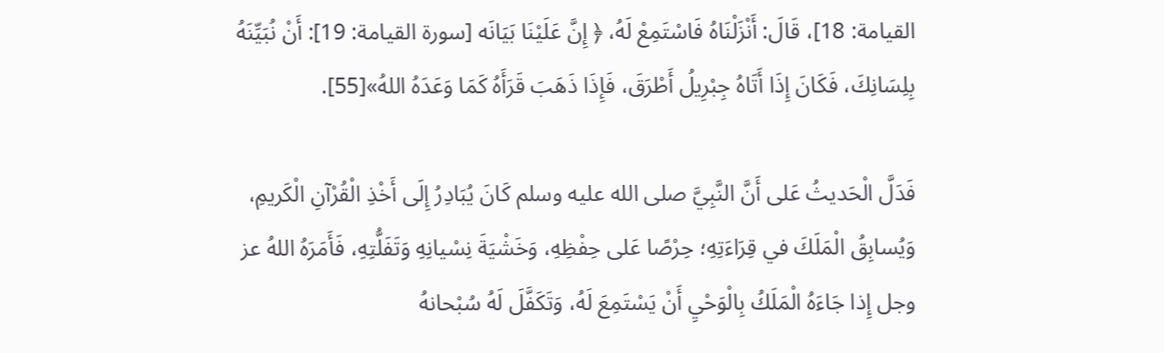القيامة: 18]، قَالَ: أَنْزَلْنَاهُ فَاسْتَمِعْ لَهُ، ﴿ إِنَّ عَلَيْنَا بَيَانَه [سورة القيامة: 19]: أَنْ نُبَيِّنَهُ بِلِسَانِكَ، فَكَانَ إِذَا أَتَاهُ جِبْرِيلُ أَطْرَقَ، فَإِذَا ذَهَبَ قَرَأَهُ كَمَا وَعَدَهُ اللهُ»[55].

فَدَلَّ الْحَديثُ عَلى أَنَّ النَّبِيَّ صلى الله عليه وسلم كَانَ يُبَادِرُ إِلَى أَخْذِ الْقُرْآنِ الْكَريمِ، وَيُسابِقُ الْمَلَكَ في قِرَاءَتِهِ؛ حِرْصًا عَلى حِفْظِهِ، وَخَشْيَةَ نِسْيانِهِ وَتَفَلُّتِهِ، فَأَمَرَهُ اللهُ عز وجل إِذا جَاءَهُ الْمَلَكُ بِالْوَحْيِ أَنْ يَسْتَمِعَ لَهُ، وَتَكَفَّلَ لَهُ سُبْحانهُ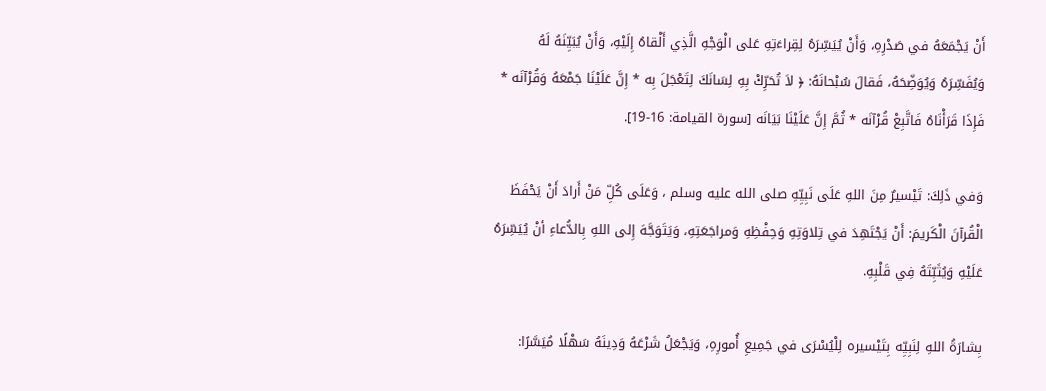أَنْ يَجْمَعَهُ في صَدْرِهِ، وَأَنْ يُيَسِّرَهُ لِقِراءَتِهِ عَلى الْوَجْهِ الَّذِي أَلْقاهُ إِلَيْهِ، وَأَنْ يُبَيِّنَهُ لَهُ وَيُفَسِّرَهُ وَيُوَضِّحَهُ، فَقالَ سُبْحانَهُ: ﴿ لاَ تُحَرِّكْ بِهِ لِسَانَكَ لِتَعْجَلَ بِه * إِنَّ عَلَيْنَا جَمْعَهُ وَقُرْآنَه * فَإِذَا قَرَأْنَاهُ فَاتَّبِعْ قُرْآنَه * ثُمَّ إِنَّ عَلَيْنَا بَيَانَه [سورة القيامة: 16-19].

وَفي ذَلِكَ: تَيْسيرٌ مِنَ اللهِ عَلَى نَبِيِّهِ صلى الله عليه وسلم ، وَعَلَى كُلِّ مَنْ أَرادَ أَنْ يَحْفَظَ الْقُرآنَ الْكَريمَ: أَنْ يَجْتَهِدَ في تِلاوَتِهِ وَحِفْظِهِ وَمراجَعَتِهِ، وَيَتَوَجَّهَ إِلى اللهِ بِالدُّعاءِ أنْ يُيَسِّرَهُ عَلَيْهِ وَيُثَبِّتَهُ فِي قَلْبِهِ.

بِشارَةُ اللهِ لِنَبِيِّه بِتَيْسيره لِلْيُسْرَى في جَمِيعِ أُمورِهِ، وَيَجْعَلُ شَرْعَهُ وَدِينَهُ سَهْلًا مُيَسَّرًا: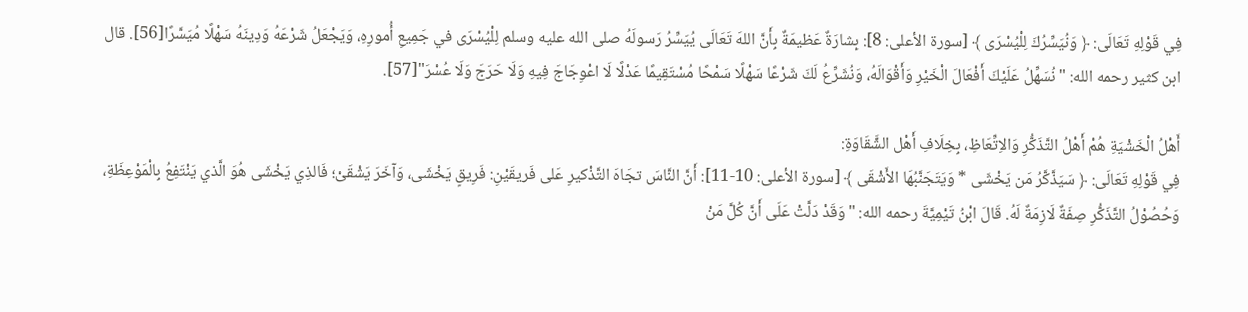فِي قَوْلِهِ تَعَالَى: ﴿ وَنُيَسِّرُكَ لِلْيُسْرَى ﴾ [سورة الأعلى: 8]: بِشارَةٌ عَظيمَةٌ بِأَنَّ اللهَ تَعَالَى يُيَسِّرُ رَسولَهُ صلى الله عليه وسلم لِلْيُسْرَى في جَمِيعِ أُمورِهِ، وَيَجْعَلُ شَرْعَهُ وَدِينَهُ سَهْلًا مُيَسَّرًا[56]. قال ابن كثير رحمه الله: "نُسَهِّلُ عَلَيْكَ أَفْعَالَ الْخَيْرِ وَأَقْوَالَهُ، وَنُشَرِّعُ لَكَ شَرْعًا سَهْلًا سَمْحًا مُسْتَقِيمًا عَدْلًا لَا اعْوِجَاجَ فِيهِ وَلَا حَرَجَ وَلَا عُسْرَ"[57].

أَهْلُ الْخَشْيَةِ هُمْ أَهْلُ التَّذَكُّرِ وَالاِتِّعَاظِ، بِخِلَافِ أَهْل الشَّقَاوَةِ:
فِي قَوْلِهِ تَعَالَى: ﴿ سَيَذَّكَّرُ مَن يَخْشَى * وَيَتَجَنَّبُهَا الأَشْقَى ﴾ [سورة الأعلى: 10-11]: أَنَّ النَّاسَ تجَاهَ التَّذْكيرِ عَلى فَريقَيْنِ: فَرِيقٍ يَخْشَى، وَآخَرَ يَشْقَىْ؛ فَالذِي يَخْشَى هُوَ الَّذي يَنْتَفِعُ بِالْمَوْعِظَةِ، وَحُصُوْلُ التَّذَكُّرِ صِفَةٌ لَازِمَةٌ لَهُ. قَالَ ابْنُ تَيْمِيَّةَ رحمه الله: "وَقَدْ دَلَّتْ عَلَى أَنَّ كُلَّ مَنْ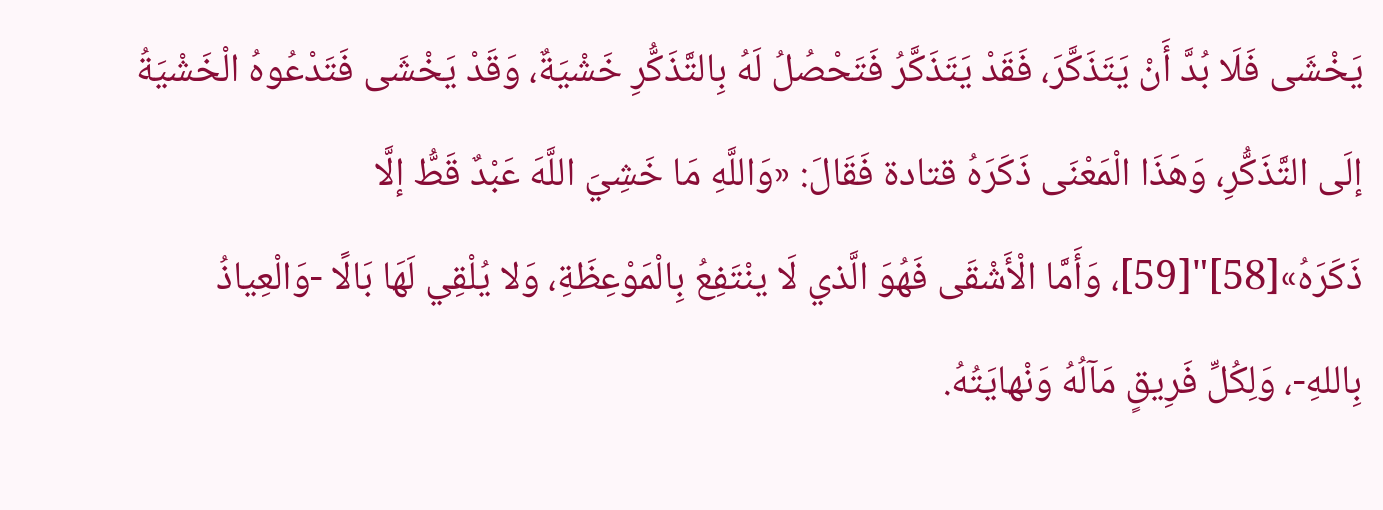يَخْشَى فَلَا بُدَّ أَنْ يَتَذَكَّرَ، فَقَدْ يَتَذَكَّرُ فَتَحْصُلُ لَهُ بِالتَّذَكُّرِ خَشْيَةٌ، وَقَدْ يَخْشَى فَتَدْعُوهُ الْخَشْيَةُ إلَى التَّذَكُّرِ، وَهَذَا الْمَعْنَى ذَكَرَهُ قتادة فَقَالَ: «وَاللَّهِ مَا خَشِيَ اللَّهَ عَبْدٌ قَطُّ إلَّا ذَكَرَهُ»[58]"[59]، وَأَمَّا الْأَشْقَى فَهُوَ الَّذي لَا ينْتَفِعُ بِالْمَوْعِظَةِ، وَلا يُلْقِي لَهَا بَالًا -وَالْعِياذُ بِاللهِ-، وَلِكُلِّ فَرِيقٍ مَآلُهُ وَنْهايَتُهُ.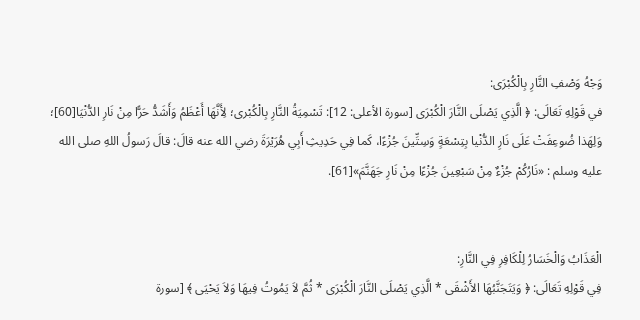وَجْهُ وَصْفِ النَّارِ بِالْكُبْرَى:
في قَوْلِهِ تَعَالَى: ﴿ الَّذِي يَصْلَى النَّارَ الْكُبْرَى [سورة الأعلى: 12]: تَسْمِيَةُ النَّارِ بِالْكُبْرى؛ لِأَنَّهَا أَعْظَمُ وَأَشَدُّ حَرًّا مِنْ نَارِ الدُّنْيَا[60]؛ وَلِهَذا ضُوعِفَتْ عَلَى نَارِ الدُّنْيا بِتِسْعَةٍ وَسِتِّينَ جُزْءًا، كَما فِي حَدِيثِ أَبِي هُرَيْرَةَ رضي الله عنه قالَ: قالَ رَسولُ اللهِ صلى الله عليه وسلم : «نَارُكُمْ جُزْءٌ مِنْ سَبْعِينَ جُزْءًا مِنْ نَارِ جَهَنَّمَ»[61].


الْعَذَابُ وَالْخَسَارُ لِلْكَافِرِ فِي النَّارِ:
فِي قَوْلِهِ تَعَالَى: ﴿ وَيَتَجَنَّبُهَا الأَشْقَى * الَّذِي يَصْلَى النَّارَ الْكُبْرَى * ثُمَّ لاَ يَمُوتُ فِيهَا وَلاَ يَحْيَى ﴾ [سورة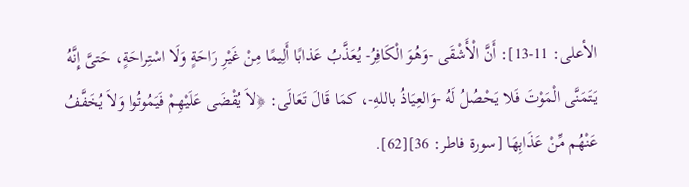الأعلى: 11-13]: أَنَّ الْأَشْقَى -وَهُوَ الْكَافِرُ- يُعَذَّبُ عَذابًا أَلِيمًا مِنْ غَيْرِ رَاحَةٍ وَلَا اسْتِراحَةٍ، حَتىَّ إِنَّهُ يَتَمَنَّى الْمَوْتَ فَلا يَحْصُلُ لَهُ -وَالعِيَاذُ باللهِ-، كمَا قَالَ تَعَالَى: ﴿لاَ يُقْضَى عَلَيْهِمْ فَيَمُوتُوا وَلاَ يُخَفَّفُ عَنْهُم مِّنْ عَذَابِهَا [سورة فاطر: 36][62].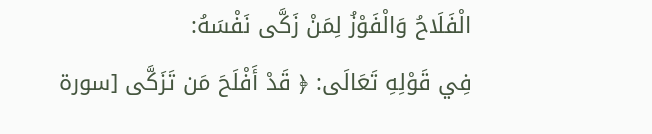الْفَلَاحُ وَالْفَوْزُ لِمَنْ زَكَّى نَفْسَهُ:
فِي قَوْلِهِ تَعَالَى: ﴿ قَدْ أَفْلَحَ مَن تَزَكَّى [سورة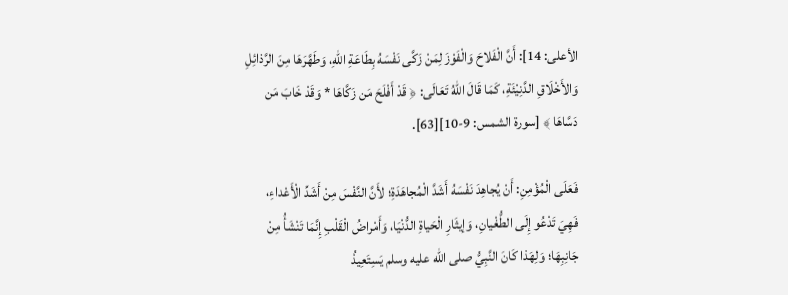الأعلى: 14]: أَنَّ الْفَلاحَ وَالْفَوْزَ لِمَنْ زَكَّى نَفْسَهُ بِطَاعَةِ اللهِ، وَطَهَّرَهَا مِنَ الرَّذائِلِ وَالأَخْلَاقِ الدَّنِيْئَةِ، كَمَا قَالَ اللهُ تَعَالَى: ﴿ قَدْ أَفْلَحَ مَن زَكَّاهَا * وَقَدْ خَابَ مَن دَسَّاهَا ﴾ [سورة الشمس: 9-10][63].

فَعَلَى الْمُؤْمِنِ: أَنْ يُجاهِدَ نَفْسَهُ أَشَدَّ الْمُجاهَدَةِ؛ لأَنَّ النَّفْسَ مِنْ أَشَدِّ الْأَعْداءِ، فَهِيَ تَدْعُو إِلَى الطُّغْيانِ، وَإيثَارِ الْحَياةِ الدُّنْيَا، وَأَمْراضُ الْقَلْبِ إِنَّمَا تَنْشَأُ مِنْ جَانِبِهَا؛ وَلِهَذا كَانَ النَّبِيُّ صلى الله عليه وسلم يَسِتَعِيذُ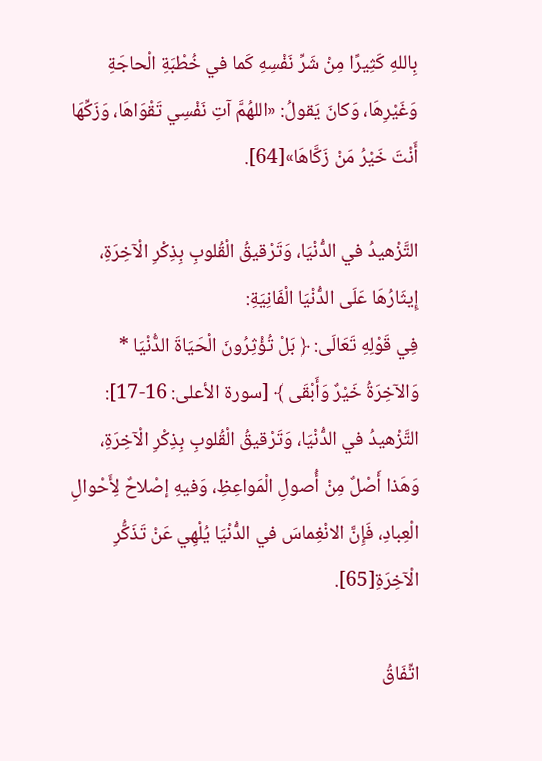بِاللهِ كَثِيرًا مِنْ شَرِّ نَفْسِهِ كَما في خُطْبَةِ الْحاجَةِ وَغَيْرِهَا، وَكانَ يَقولُ: «اللهُمَّ آتِ نَفْسِي تَقْوَاهَا، وَزَكِّهَا أَنْتَ خَيْرُ مَنْ زَكَّاهَا»[64].

التَّزْهيدُ في الدُّنْيَا، وَتَرْقيقُ الْقُلوبِ بِذِكْرِ الْآخِرَةِ، إِيثَارُهَا عَلَى الدُّنْيَا الْفَانِيَةِ:
فِي قَوْلِهِ تَعَالَى: ﴿ بَلْ تُؤْثِرُونَ الْحَيَاةَ الدُّنْيَا * وَالآخِرَةُ خَيْرٌ وَأَبْقَى ﴾ [سورة الأعلى: 16-17]: التَّزْهيدُ في الدُّنْيَا، وَتَرْقيقُ الْقُلوبِ بِذِكْرِ الْآخِرَةِ، وَهَذا أَصْلٌ مِنْ أُصولِ الْمَواعِظِ، وَفيهِ إصْلاحٌ لِأَحْوالِ الْعِبادِ، فَإِنَّ الانْغِماسَ في الدُّنْيَا يُلْهِي عَنْ تَذَكُّرِ الْآخِرَةِ[65].

اتِّفَاقُ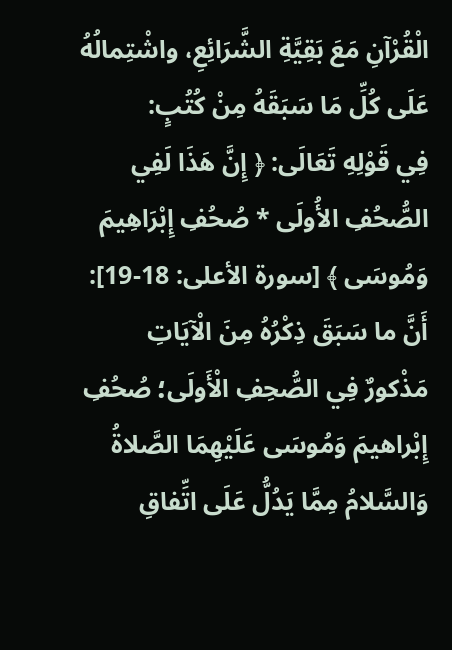الْقُرْآنِ مَعَ بَقِيَّةِ الشَّرَائِعِ، واشْتِمالُهُ عَلَى كُلِّ مَا سَبَقَهُ مِنْ كُتُبٍ:
فِي قَوْلِهِ تَعَالَى: ﴿ إِنَّ هَذَا لَفِي الصُّحُفِ الأُولَى * صُحُفِ إِبْرَاهِيمَ وَمُوسَى ﴾ [سورة الأعلى: 18-19]: أَنَّ ما سَبَقَ ذِكْرُهُ مِنَ الْآيَاتِ مَذْكورٌ فِي الصُّحِفِ الْأَولَى؛ صُحُفِ إِبْراهيمَ وَمُوسَى عَلَيْهِمَا الصَّلاةُ وَالسَّلامُ مِمَّا يَدُلُّ عَلَى اتِّفاقِ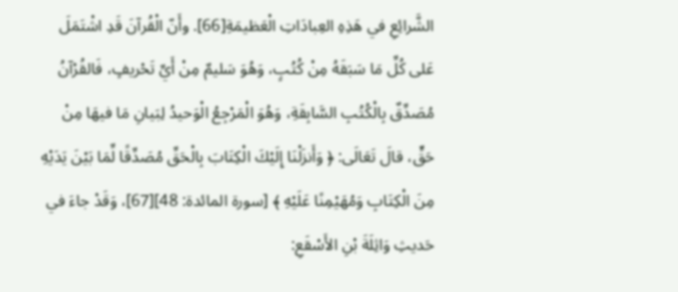الشَّرائِعِ في هَذِهِ العِبادَاتِ الْعَظيمَةِ[66]. وأَنّ الْقُرآنَ قَدِ اشْتَمَلَ عَلى كُلِّ مَا سَبَقَهُ مِنْ كُتُبٍ، وَهُوَ سَليمٌ مِنْ أَيِّ تَحْريفٍ، فَالقُرْآنُ مُصَدِّقٌ بِالْكُتُبِ السَّابِقَةِ، وَهُوَ الْمَرْجِعُ الْوَحيدُ لِبَيانِ مَا فيهَا مِنْ حَقٍّ، قالَ تَعَالَى: ﴿ وَأَنزَلْنَا إِلَيْكَ الْكِتَابَ بِالْحَقِّ مُصَدِّقًا لِّمَا بَيْنَ يَدَيْهِ مِنَ الْكِتَابِ وَمُهَيْمِنًا عَلَيْهِ ﴾ [سورة المائدة: 48][67]، وَقَدْ جاءَ في حَديثِ وَاثِلَةَ بْنِ الأَسْقَعِ: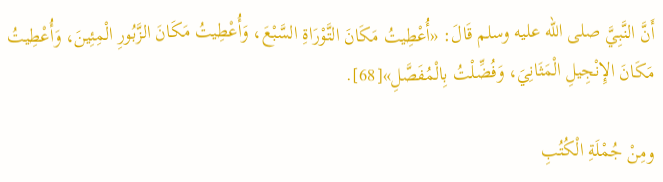أَنَّ النَّبِيَّ صلى الله عليه وسلم قَالَ: «أُعْطِيتُ مَكَانَ التَّوْرَاةِ السَّبْعَ، وَأُعْطِيتُ مَكَانَ الزَّبُورِ الْمِئِينَ، وَأُعْطِيتُ مَكَانَ الإِنْجِيلِ الْمَثَانِيَ، وَفُضِّلْتُ بِالْمُفَصَّلِ»[68].

ومِنْ جُمْلَةِ الْكُتُبِ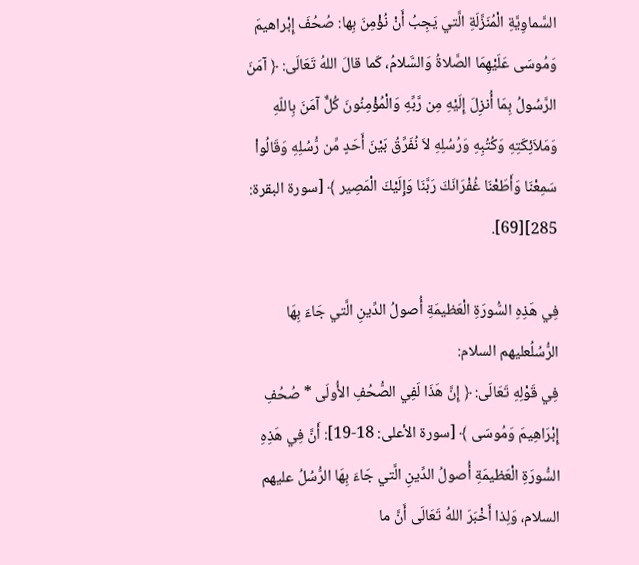السَّماوِيَّةِ الْمُنَزَّلَةِ الَّتي يَجِبُ أَنْ نُؤْمِنَ بِها: صُحُفَ إِبْراهيمَ وَمُوسَى عَلَيْهِمَا الصَّلاةُ وَالسَّلامُ، كَما قالَ اللهُ تَعَالَى: ﴿ آمَنَ الرَّسُولُ بِمَا أُنزِلَ إِلَيْهِ مِن رَّبِّهِ وَالْمُؤْمِنُونَ كُلٌّ آمَنَ بِاللّهِ وَمَلاَئِكَتِهِ وَكُتُبِهِ وَرُسُلِهِ لاَ نُفَرِّقُ بَيْنَ أَحَدٍ مِّن رُّسُلِهِ وَقَالُواْ سَمِعْنَا وَأَطَعْنَا غُفْرَانَكَ رَبَّنَا وَإِلَيْكَ الْمَصِير ﴾ [سورة البقرة: 285][69].

فِي هَذِهِ السُّورَةِ الْعَظيمَةِ أُصولُ الدِّينِ الَّتي جَاءَ بِهَا الرُّسُلُعليهم السلام:
فِي قَوْلِهِ تَعَالَى: ﴿ إِنَّ هَذَا لَفِي الصُّحُفِ الأُولَى * صُحُفِ إِبْرَاهِيمَ وَمُوسَى ﴾ [سورة الأعلى: 18-19]: أَنَّ فِي هَذِهِ السُّورَةِ الْعَظيمَةِ أُصولُ الدِّينِ الَّتي جَاءَ بِهَا الرُّسُلُ عليهم السلام، وَلِذا أَخْبَرَ اللهُ تَعَالَى أَنَّ ما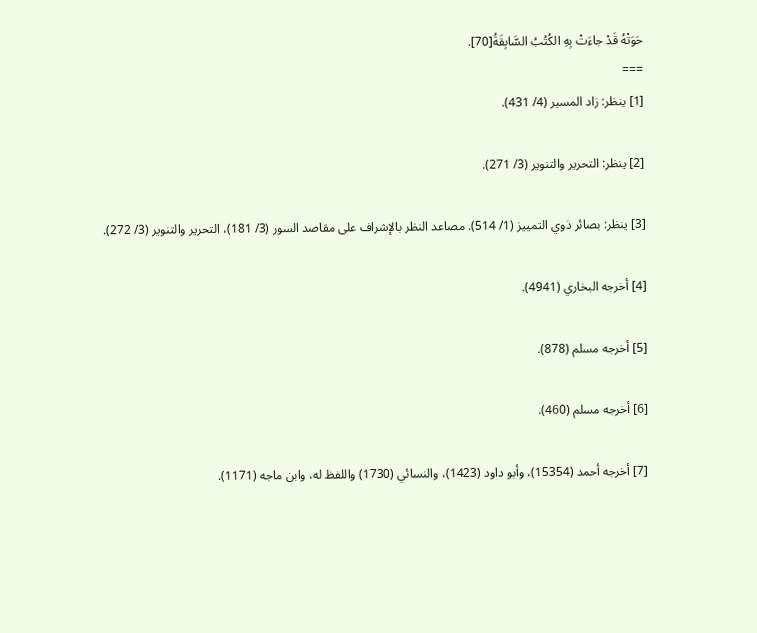حَوَتْهُ قَدْ جاءَتْ بِهِ الكُتُبُ السَّابِقَةُ[70].
===
[1] ينظر: زاد المسير (4/ 431).

[2] ينظر: التحرير والتنوير (3/ 271).

[3] ينظر: بصائر ذوي التمييز (1/ 514). مصاعد النظر بالإشراف على مقاصد السور (3/ 181)، التحرير والتنوير (3/ 272).

[4] أخرجه البخاري (4941).

[5] أخرجه مسلم (878).

[6] أخرجه مسلم (460).

[7] أخرجه أحمد (15354)، وأبو داود (1423)، والنسائي (1730) واللفظ له، وابن ماجه (1171).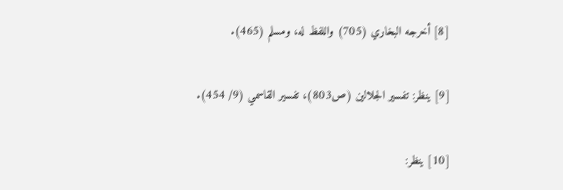[8] أخرجه البخاري (705) واللفظ له، ومسلم (465).

[9] ينظر: تفسير الجلالين (ص803)، تفسير القاسمي (9/ 454).

[10] ينظر: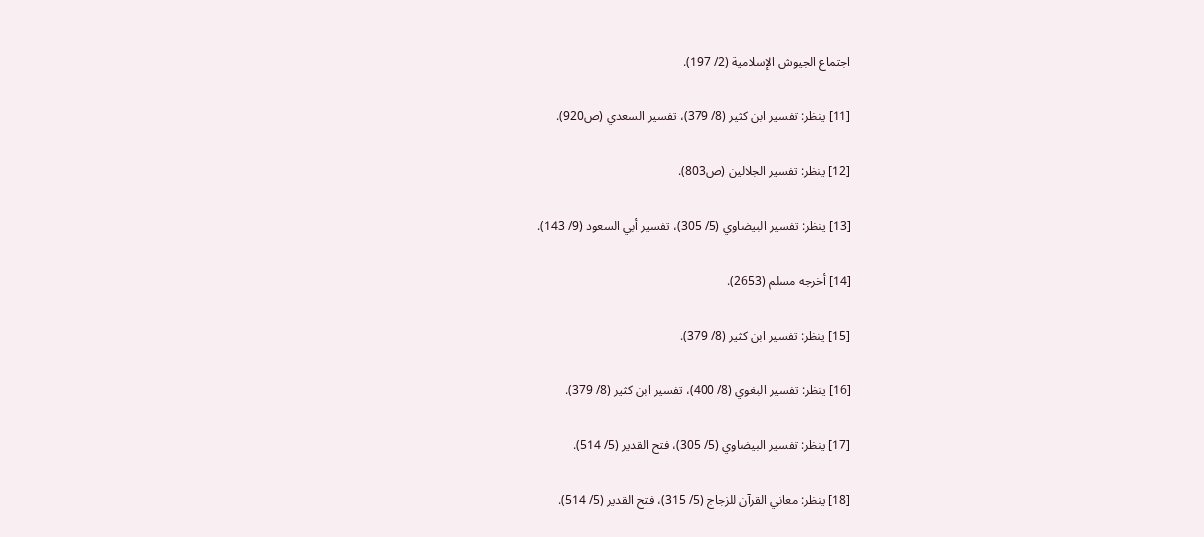اجتماع الجيوش الإسلامية (2/ 197).

[11] ينظر: تفسير ابن كثير (8/ 379)، تفسير السعدي (ص920).

[12] ينظر: تفسير الجلالين (ص803).

[13] ينظر: تفسير البيضاوي (5/ 305)، تفسير أبي السعود (9/ 143).

[14] أخرجه مسلم (2653).

[15] ينظر: تفسير ابن كثير (8/ 379).

[16] ينظر: تفسير البغوي (8/ 400)، تفسير ابن كثير (8/ 379).

[17] ينظر: تفسير البيضاوي (5/ 305)، فتح القدير (5/ 514).

[18] ينظر: معاني القرآن للزجاج (5/ 315)، فتح القدير (5/ 514).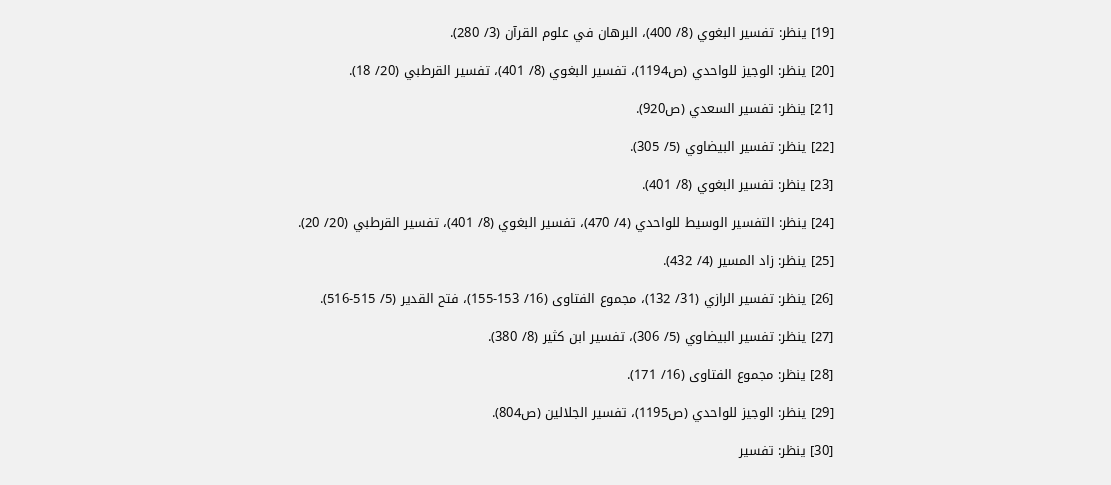[19] ينظر: تفسير البغوي (8/ 400)، البرهان في علوم القرآن (3/ 280).

[20] ينظر: الوجيز للواحدي (ص1194)، تفسير البغوي (8/ 401)، تفسير القرطبي (20/ 18).

[21] ينظر: تفسير السعدي (ص920).

[22] ينظر: تفسير البيضاوي (5/ 305).

[23] ينظر: تفسير البغوي (8/ 401).

[24] ينظر: التفسير الوسيط للواحدي (4/ 470)، تفسير البغوي (8/ 401)، تفسير القرطبي (20/ 20).

[25] ينظر: زاد المسير (4/ 432).

[26] ينظر: تفسير الرازي (31/ 132)، مجموع الفتاوى (16/ 153-155)، فتح القدير (5/ 515-516).

[27] ينظر: تفسير البيضاوي (5/ 306)، تفسير ابن كثير (8/ 380).

[28] ينظر: مجموع الفتاوى (16/ 171).

[29] ينظر: الوجيز للواحدي (ص1195)، تفسير الجلالين (ص804).

[30] ينظر: تفسير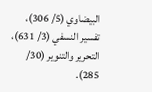البيضاوي (5/ 306)، تفسير النسفي (3/ 631)، التحرير والتنوير (30/ 285).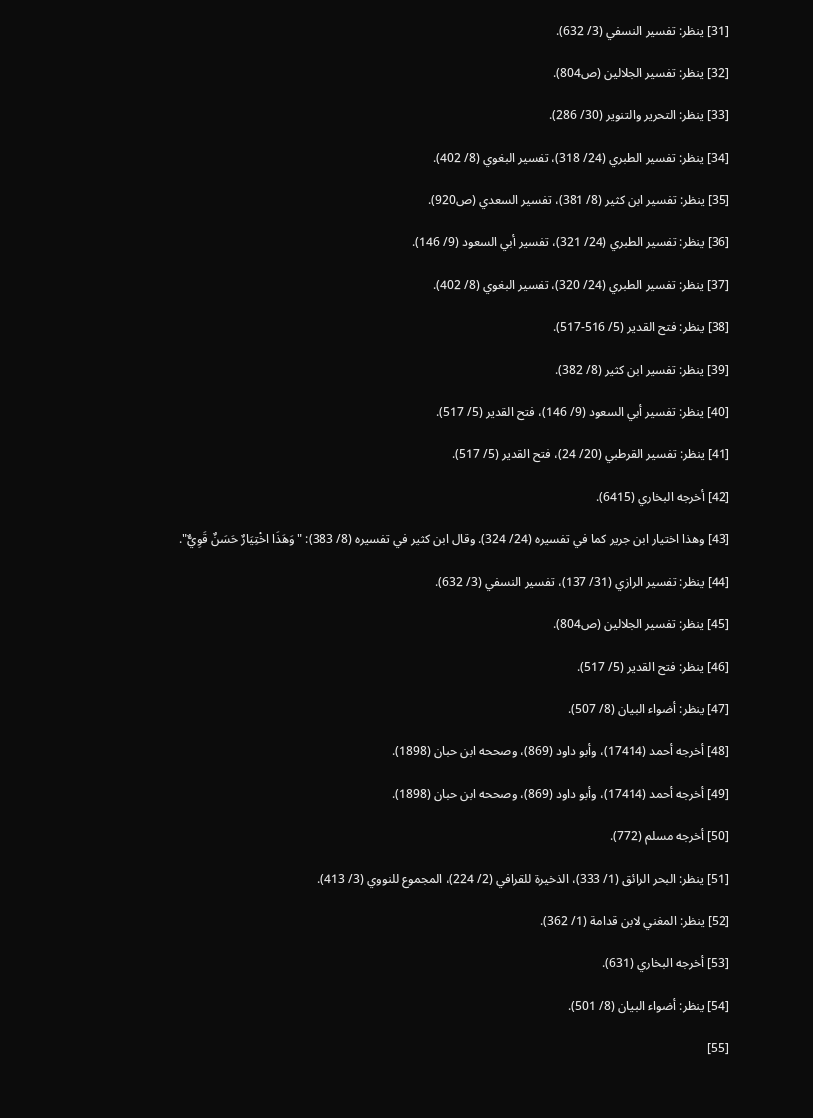[31] ينظر: تفسير النسفي (3/ 632).

[32] ينظر: تفسير الجلالين (ص804).

[33] ينظر: التحرير والتنوير (30/ 286).

[34] ينظر: تفسير الطبري (24/ 318)، تفسير البغوي (8/ 402).

[35] ينظر: تفسير ابن كثير (8/ 381)، تفسير السعدي (ص920).

[36] ينظر: تفسير الطبري (24/ 321)، تفسير أبي السعود (9/ 146).

[37] ينظر: تفسير الطبري (24/ 320)، تفسير البغوي (8/ 402).

[38] ينظر: فتح القدير (5/ 516-517).

[39] ينظر: تفسير ابن كثير (8/ 382).

[40] ينظر: تفسير أبي السعود (9/ 146)، فتح القدير (5/ 517).

[41] ينظر: تفسير القرطبي (20/ 24)، فتح القدير (5/ 517).

[42] أخرجه البخاري (6415).

[43] وهذا اختيار ابن جرير كما في تفسيره (24/ 324). وقال ابن كثير في تفسيره (8/ 383): "وَهَذَا اخْتِيَارٌ حَسَنٌ قَوِيٌّ".

[44] ينظر: تفسير الرازي (31/ 137)، تفسير النسفي (3/ 632).

[45] ينظر: تفسير الجلالين (ص804).

[46] ينظر: فتح القدير (5/ 517).

[47] ينظر: أضواء البيان (8/ 507).

[48] أخرجه أحمد (17414)، وأبو داود (869)، وصححه ابن حبان (1898).

[49] أخرجه أحمد (17414)، وأبو داود (869)، وصححه ابن حبان (1898).

[50] أخرجه مسلم (772).

[51] ينظر: البحر الرائق (1/ 333)، الذخيرة للقرافي (2/ 224)، المجموع للنووي (3/ 413).

[52] ينظر: المغني لابن قدامة (1/ 362).

[53] أخرجه البخاري (631).

[54] ينظر: أضواء البيان (8/ 501).

[55]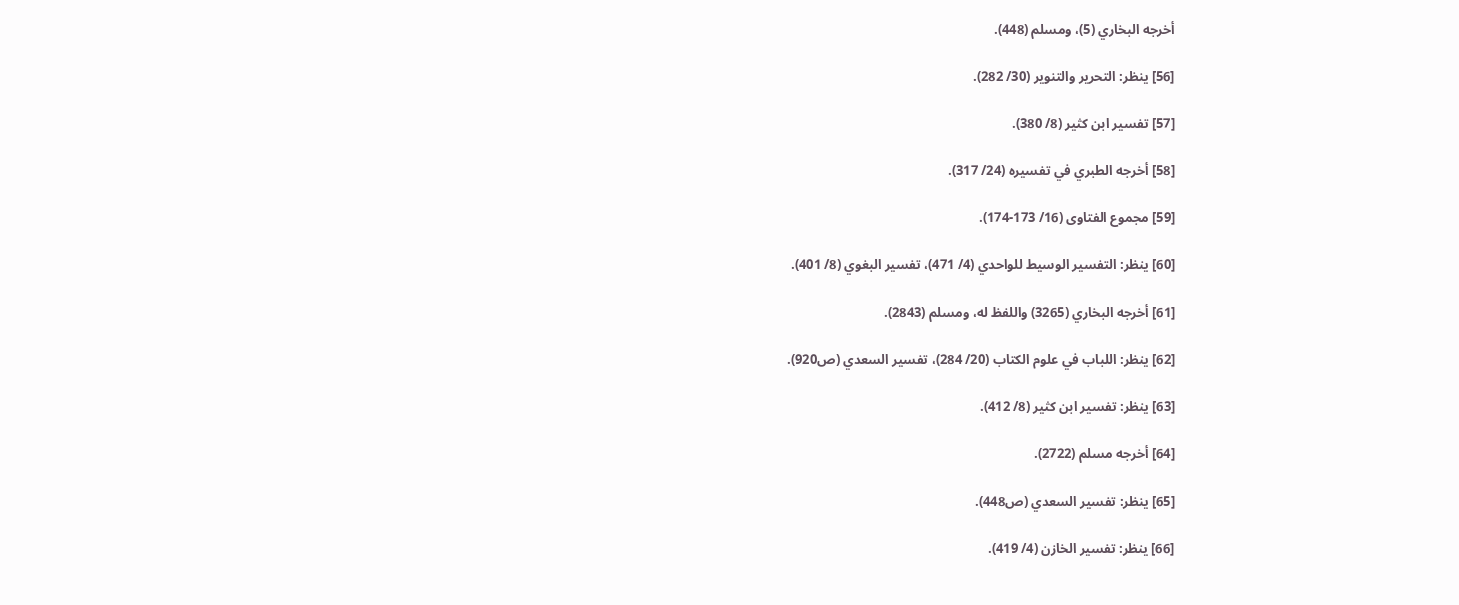أخرجه البخاري (5)، ومسلم (448).

[56] ينظر: التحرير والتنوير (30/ 282).

[57] تفسير ابن كثير (8/ 380).

[58] أخرجه الطبري في تفسيره (24/ 317).

[59] مجموع الفتاوى (16/ 173-174).

[60] ينظر: التفسير الوسيط للواحدي (4/ 471)، تفسير البغوي (8/ 401).

[61] أخرجه البخاري (3265) واللفظ له، ومسلم (2843).

[62] ينظر: اللباب في علوم الكتاب (20/ 284)، تفسير السعدي (ص920).

[63] ينظر: تفسير ابن كثير (8/ 412).

[64] أخرجه مسلم (2722).

[65] ينظر: تفسير السعدي (ص448).

[66] ينظر: تفسير الخازن (4/ 419).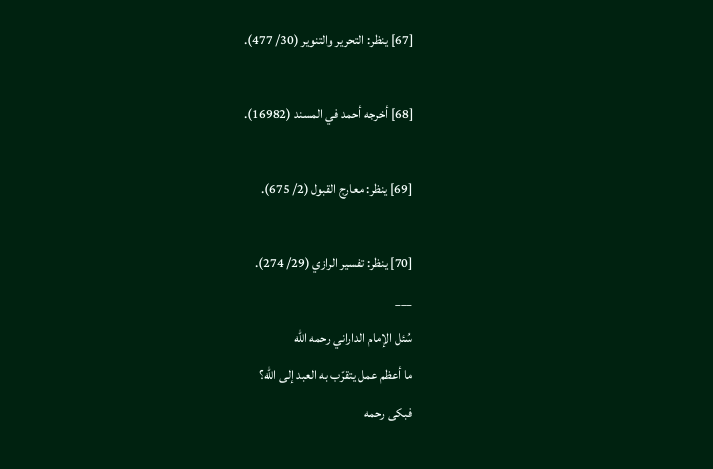[67] ينظر: التحرير والتنوير (30/ 477).

[68] أخرجه أحمد في المسند (16982).

[69] ينظر: معارج القبول (2/ 675).

[70] ينظر: تفسير الرازي (29/ 274).
___
سُئل الإمام الداراني رحمه الله
ما أعظم عمل يتقرّب به العبد إلى الله؟
فبكى رحمه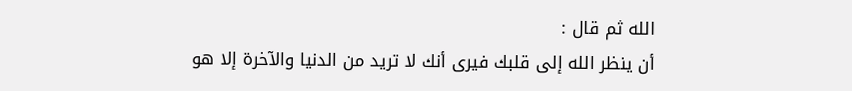الله ثم قال :
أن ينظر الله إلى قلبك فيرى أنك لا تريد من الدنيا والآخرة إلا هو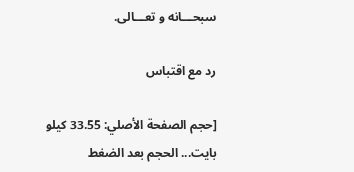سبحـــانه و تعـــالى.

رد مع اقتباس

[حجم الصفحة الأصلي: 33.55 كيلو بايت... الحجم بعد الضغط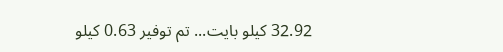32.92 كيلو بايت... تم توفير 0.63 كيلو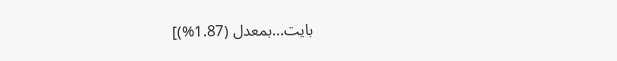بايت...بمعدل (1.87%)]